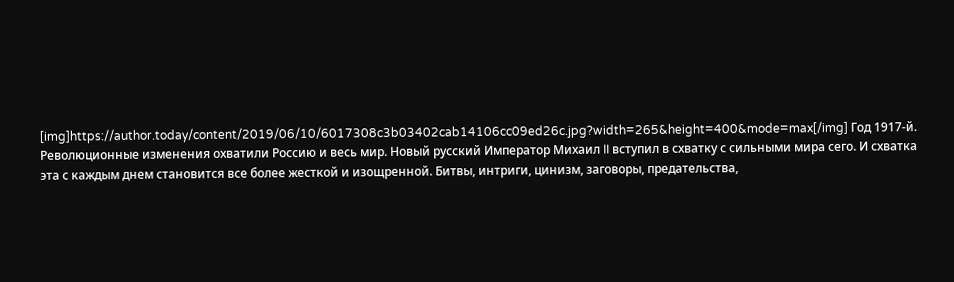[img]https://author.today/content/2019/06/10/6017308c3b03402cab14106cc09ed26c.jpg?width=265&height=400&mode=max[/img] Год 1917-й. Революционные изменения охватили Россию и весь мир. Новый русский Император Михаил II вступил в схватку с сильными мира сего. И схватка эта с каждым днем становится все более жесткой и изощренной. Битвы, интриги, цинизм, заговоры, предательства,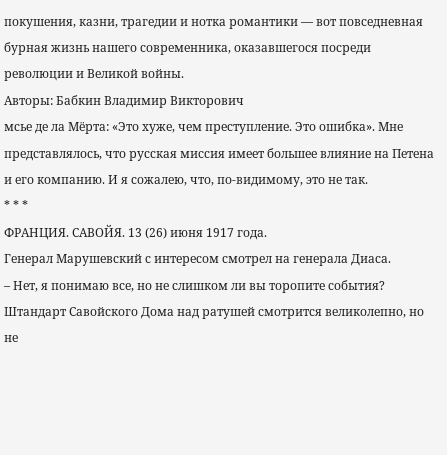покушения, казни, трагедии и нотка романтики — вот повседневная бурная жизнь нашего современника, оказавшегося посреди революции и Великой войны.
Авторы: Бабкин Владимир Викторович
мсье де ла Мёрта: «Это хуже, чем преступление. Это ошибка». Мне представлялось, что русская миссия имеет большее влияние на Петена и его компанию. И я сожалею, что, по-видимому, это не так.
* * *
ФРАНЦИЯ. САВОЙЯ. 13 (26) июня 1917 года.
Генерал Марушевский с интересом смотрел на генерала Диаса.
– Нет, я понимаю все, но не слишком ли вы торопите события? Штандарт Савойского Дома над ратушей смотрится великолепно, но не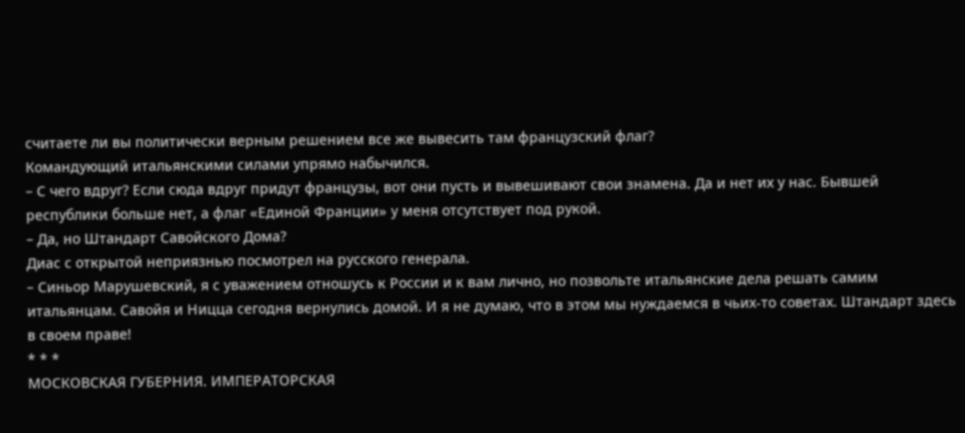считаете ли вы политически верным решением все же вывесить там французский флаг?
Командующий итальянскими силами упрямо набычился.
– С чего вдруг? Если сюда вдруг придут французы, вот они пусть и вывешивают свои знамена. Да и нет их у нас. Бывшей республики больше нет, а флаг «Единой Франции» у меня отсутствует под рукой.
– Да, но Штандарт Савойского Дома?
Диас с открытой неприязнью посмотрел на русского генерала.
– Синьор Марушевский, я с уважением отношусь к России и к вам лично, но позвольте итальянские дела решать самим итальянцам. Савойя и Ницца сегодня вернулись домой. И я не думаю, что в этом мы нуждаемся в чьих-то советах. Штандарт здесь в своем праве!
* * *
МОСКОВСКАЯ ГУБЕРНИЯ. ИМПЕРАТОРСКАЯ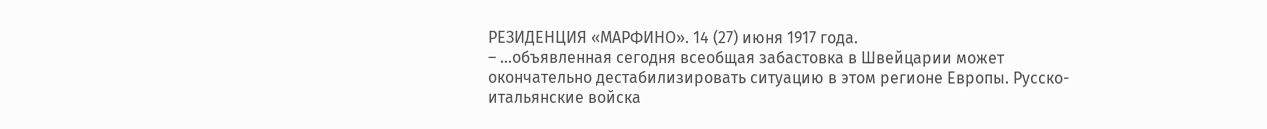РЕЗИДЕНЦИЯ «МАРФИНО». 14 (27) июня 1917 года.
– …объявленная сегодня всеобщая забастовка в Швейцарии может окончательно дестабилизировать ситуацию в этом регионе Европы. Русско-итальянские войска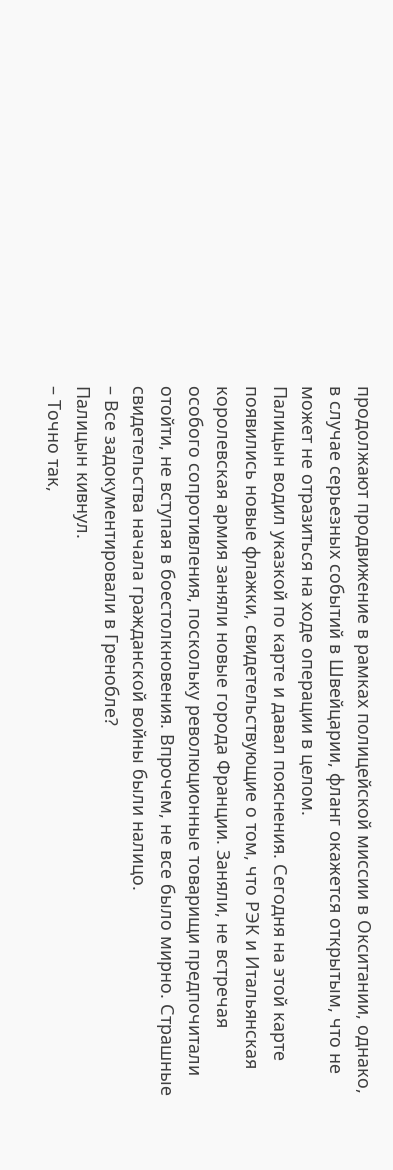продолжают продвижение в рамках полицейской миссии в Окситании, однако, в случае серьезных событий в Швейцарии, фланг окажется открытым, что не может не отразиться на ходе операции в целом.
Палицын водил указкой по карте и давал пояснения. Сегодня на этой карте появились новые флажки, свидетельствующие о том, что РЭК и Итальянская королевская армия заняли новые города Франции. Заняли, не встречая особого сопротивления, поскольку революционные товарищи предпочитали отойти, не вступая в боестолкновения. Впрочем, не все было мирно. Страшные свидетельства начала гражданской войны были налицо.
– Все задокументировали в Гренобле?
Палицын кивнул.
– Точно так,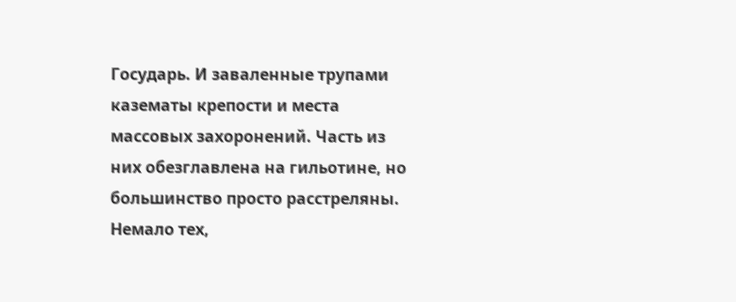Государь. И заваленные трупами казематы крепости и места массовых захоронений. Часть из них обезглавлена на гильотине, но большинство просто расстреляны. Немало тех,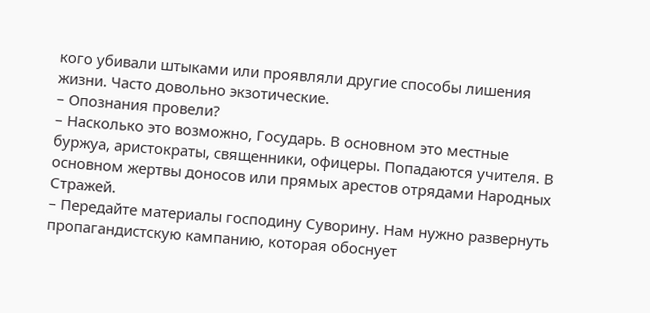кого убивали штыками или проявляли другие способы лишения жизни. Часто довольно экзотические.
– Опознания провели?
– Насколько это возможно, Государь. В основном это местные буржуа, аристократы, священники, офицеры. Попадаются учителя. В основном жертвы доносов или прямых арестов отрядами Народных Стражей.
– Передайте материалы господину Суворину. Нам нужно развернуть пропагандистскую кампанию, которая обоснует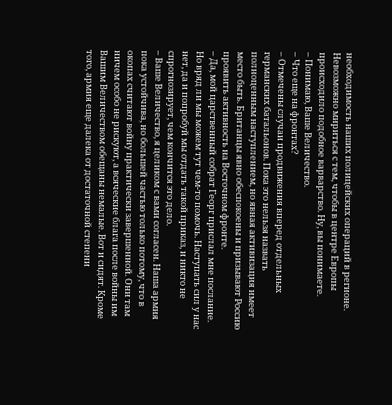необходимость наших полицейских операций в регионе. Невозможно мириться с тем, чтобы в центре Европы происходило подобное варварство. Ну, вы понимаете.
– Понимаю, Ваше Величество.
– Что еще на фронтах?
– Отмечены случаи продвижения вперед отдельных германских батальонов. Пока это нельзя назвать полноценным наступлением, но явная активизация имеет место быть. Британцы явно обеспокоены и призывают Россию проявить активность на Восточном фронте.
– Да, мой царственный собрат Георг прислал мне послание. Но вряд ли мы можем тут чем-то помочь. Наступать сил у нас нет, да и попробуй мы отдать такой приказ, и никто не спрогнозирует, чем кончится это дело.
– Ваше Величество, я целиком с вами согласен. Наша армия пока устойчива, но большей частью только потому, что в окопах считают войну практически завершенной. Они там ничем особо не рискуют, а всяческие блага после войны им Вашим Величеством обещаны немалые. Вот и сидят. Кроме того, армия еще далека от достаточной степени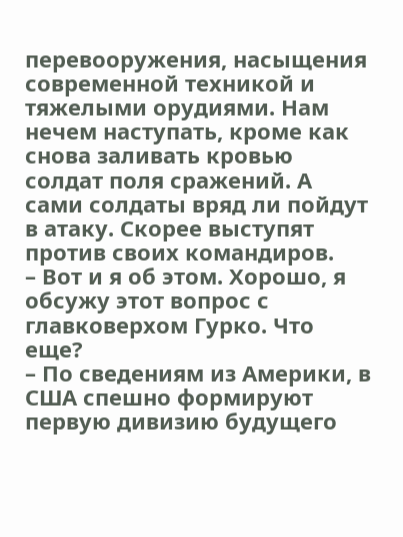перевооружения, насыщения современной техникой и тяжелыми орудиями. Нам нечем наступать, кроме как снова заливать кровью солдат поля сражений. А сами солдаты вряд ли пойдут в атаку. Скорее выступят против своих командиров.
– Вот и я об этом. Хорошо, я обсужу этот вопрос с главковерхом Гурко. Что еще?
– По сведениям из Америки, в США спешно формируют первую дивизию будущего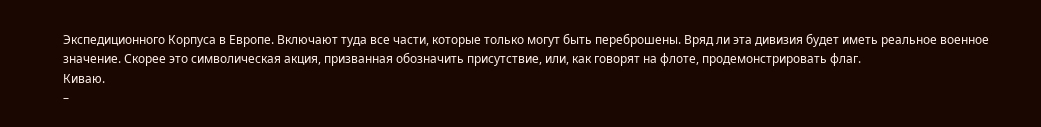Экспедиционного Корпуса в Европе. Включают туда все части, которые только могут быть переброшены. Вряд ли эта дивизия будет иметь реальное военное значение. Скорее это символическая акция, призванная обозначить присутствие, или, как говорят на флоте, продемонстрировать флаг.
Киваю.
–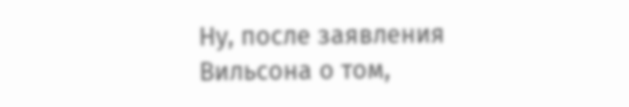Ну, после заявления Вильсона о том,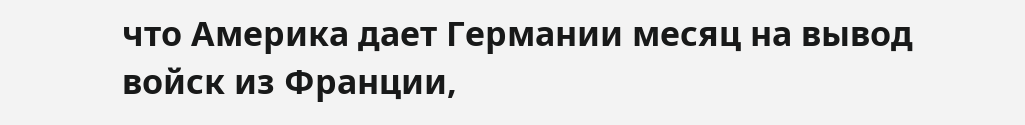что Америка дает Германии месяц на вывод войск из Франции,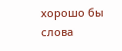хорошо бы слова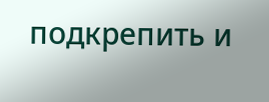подкрепить и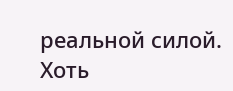реальной силой. Хоть